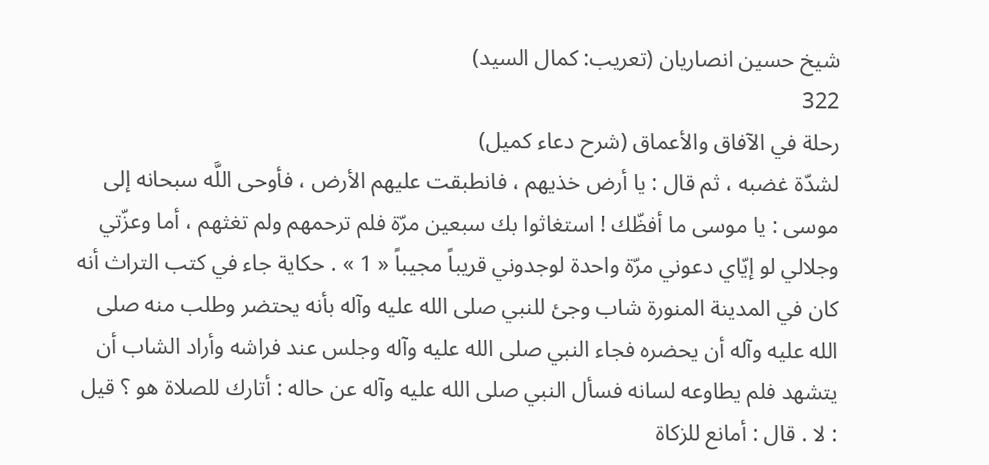شيخ حسين انصاريان (تعريب: كمال السيد)
322
رحلة في الآفاق والأعماق (شرح دعاء كميل)
لشدّة غضبه ، ثم قال : يا أرض خذيهم ، فانطبقت عليهم الأرض ، فأوحى اللَّه سبحانه إلى موسى : يا موسى ما أفظّك ! استغاثوا بك سبعين مرّة فلم ترحمهم ولم تغثهم ، أما وعزّتي وجلالي لو إيّاي دعوني مرّة واحدة لوجدوني قريباً مجيباً « 1 » . حكاية جاء في كتب التراث أنه كان في المدينة المنورة شاب وجئ للنبي صلى الله عليه وآله بأنه يحتضر وطلب منه صلى الله عليه وآله أن يحضره فجاء النبي صلى الله عليه وآله وجلس عند فراشه وأراد الشاب أن يتشهد فلم يطاوعه لسانه فسأل النبي صلى الله عليه وآله عن حاله : أتارك للصلاة هو ؟ قيل : لا . قال : أمانع للزكاة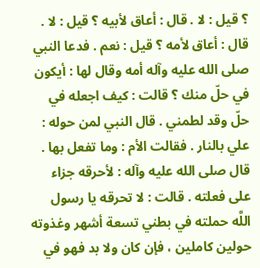؟ قيل : لا . قال : أعاق لأبيه ؟ قيل : لا . قال : أعاق لأمه ؟ قيل : نعم . فدعا النبي صلى الله عليه وآله أمه وقال لها : أيكون في حلّ منك ؟ قالت : كيف اجعله في حلّ وقد لطمني . قال النبي لمن حوله : علي بالنار . فقالت الأم : وما تفعل بها . قال صلى الله عليه وآله : لأحرقه جزاء على فعلته . قالت : لا تحرقه يا رسول اللَّه حملته في بطني تسعة أشهر وغذوته حولين كاملين ، فإن كان ولا بد فهو في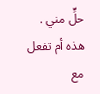حلٍّ مني . هذه أم تفعل مع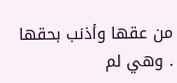من عقها وأذنب بحقها . وهي لم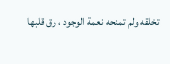تخلقه ولم تمنحه نعمة الوجود ، رق قلبها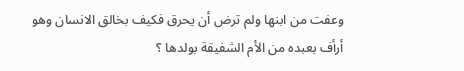وعفت من ابنها ولم ترض أن يحرق فكيف بخالق الانسان وهو أرأف بعبده من الأم الشفيقة بولدها ؟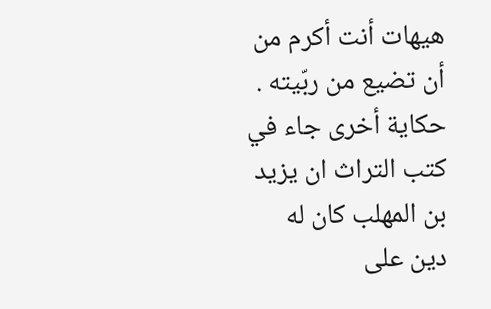هيهات أنت أكرم من أن تضيع من ربّيته . حكاية أخرى جاء في كتب التراث ان يزيد بن المهلب كان له دين على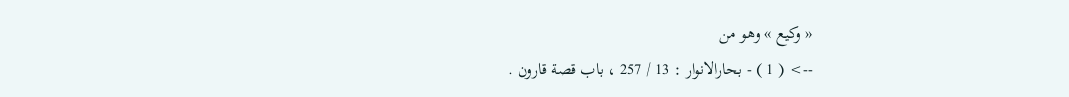« وكيع » وهو من
--> ( 1 ) - بحارالانوار : 13 / 257 ، باب قصة قارون .